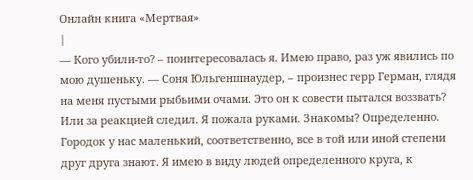Онлайн книга «Мертвая»
|
— Кого убили-то? – поинтересовалась я. Имею право, раз уж явились по мою душеньку. — Соня Юльгеншнаудер, – произнес герр Герман, глядя на меня пустыми рыбьими очами. Это он к совести пытался воззвать? Или за реакцией следил. Я пожала руками. Знакомы? Определенно. Городок у нас маленький, соответственно, все в той или иной степени друг друга знают. Я имею в виду людей определенного круга, к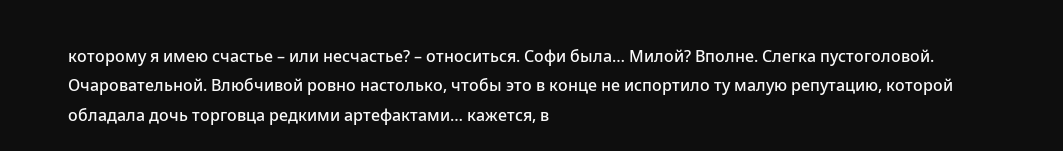которому я имею счастье – или несчастье? – относиться. Софи была… Милой? Вполне. Слегка пустоголовой. Очаровательной. Влюбчивой ровно настолько, чтобы это в конце не испортило ту малую репутацию, которой обладала дочь торговца редкими артефактами… кажется, в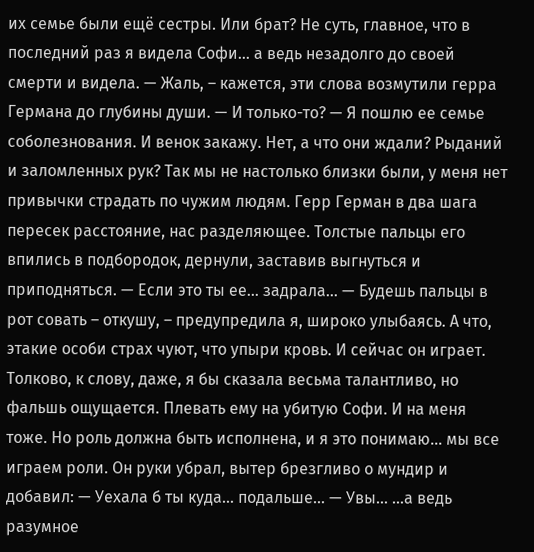их семье были ещё сестры. Или брат? Не суть, главное, что в последний раз я видела Софи… а ведь незадолго до своей смерти и видела. — Жаль, – кажется, эти слова возмутили герра Германа до глубины души. — И только-то? — Я пошлю ее семье соболезнования. И венок закажу. Нет, а что они ждали? Рыданий и заломленных рук? Так мы не настолько близки были, у меня нет привычки страдать по чужим людям. Герр Герман в два шага пересек расстояние, нас разделяющее. Толстые пальцы его впились в подбородок, дернули, заставив выгнуться и приподняться. — Если это ты ее… задрала… — Будешь пальцы в рот совать – откушу, – предупредила я, широко улыбаясь. А что, этакие особи страх чуют, что упыри кровь. И сейчас он играет. Толково, к слову, даже, я бы сказала весьма талантливо, но фальшь ощущается. Плевать ему на убитую Софи. И на меня тоже. Но роль должна быть исполнена, и я это понимаю… мы все играем роли. Он руки убрал, вытер брезгливо о мундир и добавил: — Уехала б ты куда… подальше… — Увы… …а ведь разумное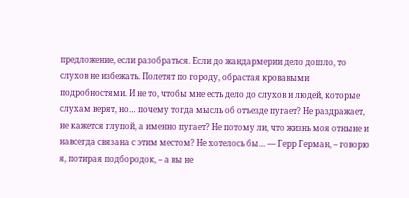предложение, если разобраться. Если до жандармерии дело дошло, то слухов не избежать. Полетят по городу, обрастая кровавыми подробностями. И не то, чтобы мне есть дело до слухов и людей, которые слухам верят, но… почему тогда мысль об отъезде пугает? Не раздражает, не кажется глупой, а именно пугает? Не потому ли, что жизнь моя отныне и навсегда связана с этим местом? Не хотелось бы… — Герр Герман, – говорю я, потирая подбородок, – а вы не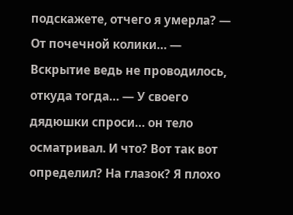подскажете, отчего я умерла? — От почечной колики… — Вскрытие ведь не проводилось, откуда тогда… — У своего дядюшки спроси… он тело осматривал. И что? Вот так вот определил? На глазок? Я плохо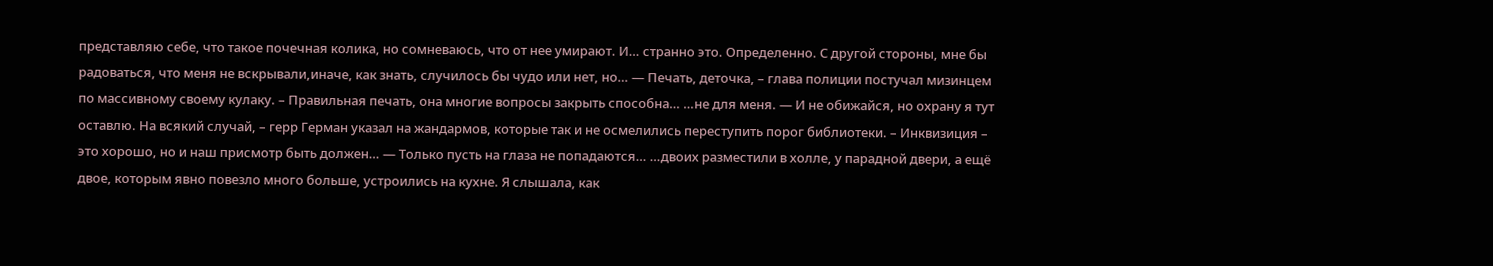представляю себе, что такое почечная колика, но сомневаюсь, что от нее умирают. И… странно это. Определенно. С другой стороны, мне бы радоваться, что меня не вскрывали,иначе, как знать, случилось бы чудо или нет, но… — Печать, деточка, – глава полиции постучал мизинцем по массивному своему кулаку. – Правильная печать, она многие вопросы закрыть способна… …не для меня. — И не обижайся, но охрану я тут оставлю. На всякий случай, – герр Герман указал на жандармов, которые так и не осмелились переступить порог библиотеки. – Инквизиция – это хорошо, но и наш присмотр быть должен… — Только пусть на глаза не попадаются… …двоих разместили в холле, у парадной двери, а ещё двое, которым явно повезло много больше, устроились на кухне. Я слышала, как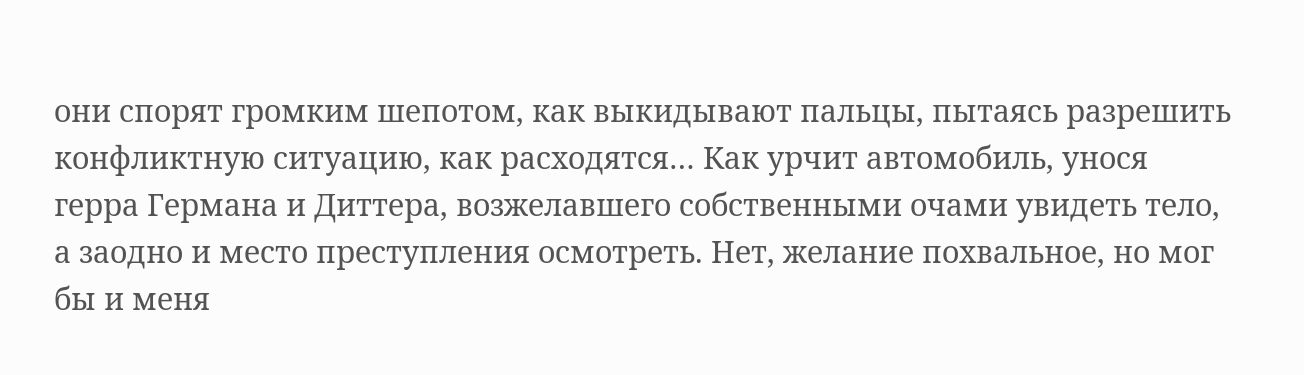они спорят громким шепотом, как выкидывают пальцы, пытаясь разрешить конфликтную ситуацию, как расходятся… Как урчит автомобиль, унося герра Германа и Диттера, возжелавшего собственными очами увидеть тело, а заодно и место преступления осмотреть. Нет, желание похвальное, но мог бы и меня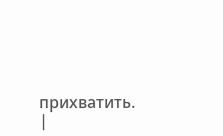прихватить. |